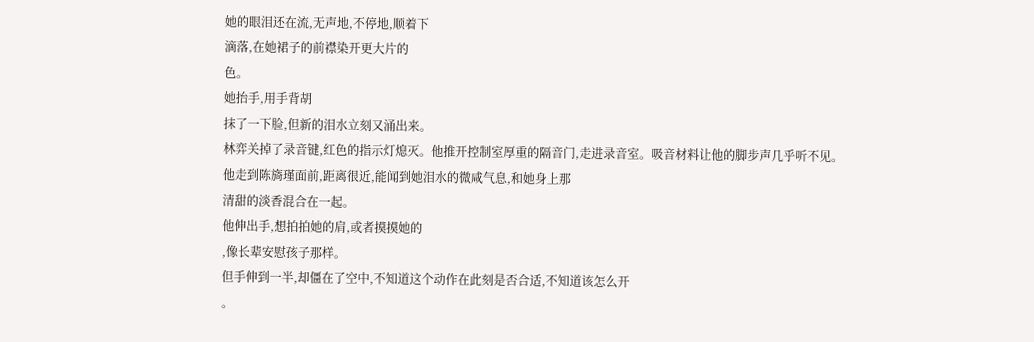她的眼泪还在流,无声地,不停地,顺着下
滴落,在她裙子的前襟染开更大片的
色。
她抬手,用手背胡
抹了一下脸,但新的泪水立刻又涌出来。
林弈关掉了录音键,红色的指示灯熄灭。他推开控制室厚重的隔音门,走进录音室。吸音材料让他的脚步声几乎听不见。
他走到陈旖瑾面前,距离很近,能闻到她泪水的微咸气息,和她身上那
清甜的淡香混合在一起。
他伸出手,想拍拍她的肩,或者摸摸她的
,像长辈安慰孩子那样。
但手伸到一半,却僵在了空中,不知道这个动作在此刻是否合适,不知道该怎么开
。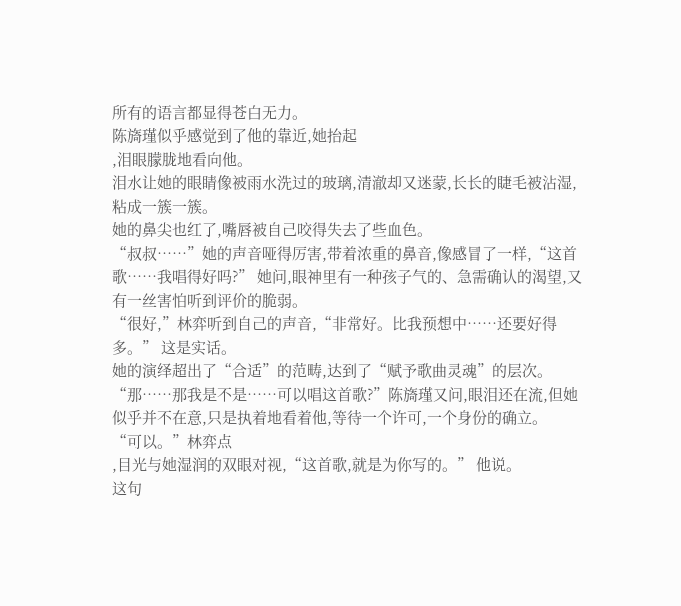所有的语言都显得苍白无力。
陈旖瑾似乎感觉到了他的靠近,她抬起
,泪眼朦胧地看向他。
泪水让她的眼睛像被雨水洗过的玻璃,清澈却又迷蒙,长长的睫毛被沾湿,粘成一簇一簇。
她的鼻尖也红了,嘴唇被自己咬得失去了些血色。
“叔叔……”她的声音哑得厉害,带着浓重的鼻音,像感冒了一样,“这首歌……我唱得好吗?” 她问,眼神里有一种孩子气的、急需确认的渴望,又有一丝害怕听到评价的脆弱。
“很好,”林弈听到自己的声音,“非常好。比我预想中……还要好得多。” 这是实话。
她的演绎超出了“合适”的范畴,达到了“赋予歌曲灵魂”的层次。
“那……那我是不是……可以唱这首歌?”陈旖瑾又问,眼泪还在流,但她似乎并不在意,只是执着地看着他,等待一个许可,一个身份的确立。
“可以。”林弈点
,目光与她湿润的双眼对视,“这首歌,就是为你写的。” 他说。
这句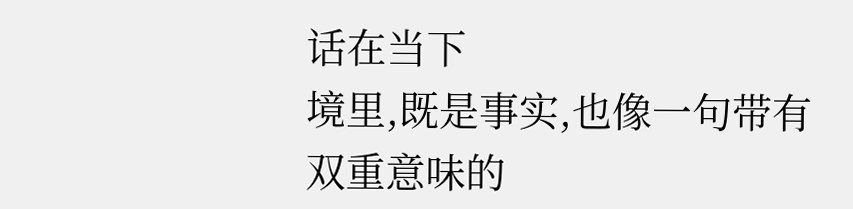话在当下
境里,既是事实,也像一句带有双重意味的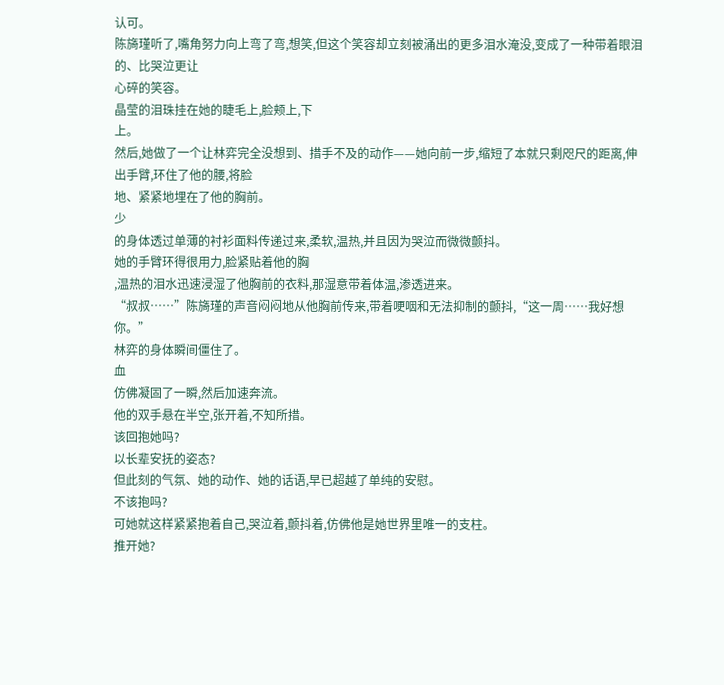认可。
陈旖瑾听了,嘴角努力向上弯了弯,想笑,但这个笑容却立刻被涌出的更多泪水淹没,变成了一种带着眼泪的、比哭泣更让
心碎的笑容。
晶莹的泪珠挂在她的睫毛上,脸颊上,下
上。
然后,她做了一个让林弈完全没想到、措手不及的动作——她向前一步,缩短了本就只剩咫尺的距离,伸出手臂,环住了他的腰,将脸
地、紧紧地埋在了他的胸前。
少
的身体透过单薄的衬衫面料传递过来,柔软,温热,并且因为哭泣而微微颤抖。
她的手臂环得很用力,脸紧贴着他的胸
,温热的泪水迅速浸湿了他胸前的衣料,那湿意带着体温,渗透进来。
“叔叔……”陈旖瑾的声音闷闷地从他胸前传来,带着哽咽和无法抑制的颤抖,“这一周……我好想你。”
林弈的身体瞬间僵住了。
血
仿佛凝固了一瞬,然后加速奔流。
他的双手悬在半空,张开着,不知所措。
该回抱她吗?
以长辈安抚的姿态?
但此刻的气氛、她的动作、她的话语,早已超越了单纯的安慰。
不该抱吗?
可她就这样紧紧抱着自己,哭泣着,颤抖着,仿佛他是她世界里唯一的支柱。
推开她?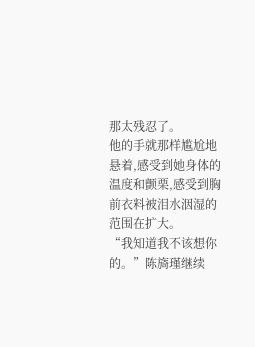那太残忍了。
他的手就那样尴尬地悬着,感受到她身体的温度和颤栗,感受到胸前衣料被泪水洇湿的范围在扩大。
“我知道我不该想你的。”陈旖瑾继续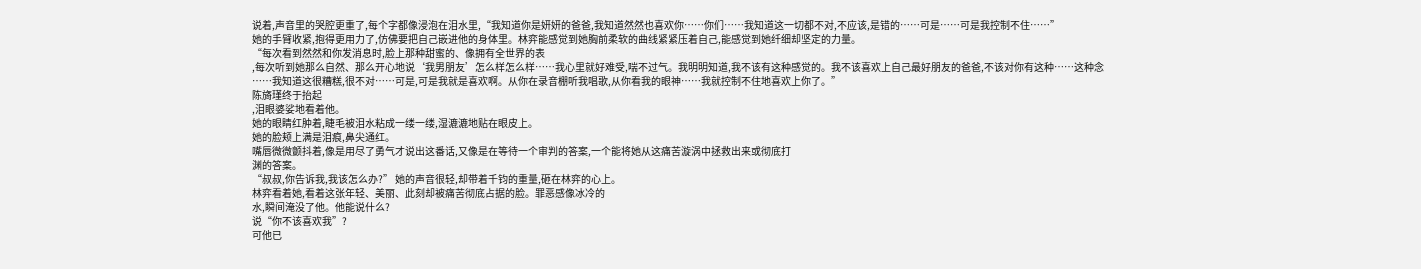说着,声音里的哭腔更重了,每个字都像浸泡在泪水里,“我知道你是妍妍的爸爸,我知道然然也喜欢你……你们……我知道这一切都不对,不应该,是错的……可是……可是我控制不住……”
她的手臂收紧,抱得更用力了,仿佛要把自己嵌进他的身体里。林弈能感觉到她胸前柔软的曲线紧紧压着自己,能感觉到她纤细却坚定的力量。
“每次看到然然和你发消息时,脸上那种甜蜜的、像拥有全世界的表
,每次听到她那么自然、那么开心地说‘我男朋友’怎么样怎么样……我心里就好难受,喘不过气。我明明知道,我不该有这种感觉的。我不该喜欢上自己最好朋友的爸爸,不该对你有这种……这种念
……我知道这很糟糕,很不对……可是,可是我就是喜欢啊。从你在录音棚听我唱歌,从你看我的眼神……我就控制不住地喜欢上你了。”
陈旖瑾终于抬起
,泪眼婆娑地看着他。
她的眼睛红肿着,睫毛被泪水粘成一缕一缕,湿漉漉地贴在眼皮上。
她的脸颊上满是泪痕,鼻尖通红。
嘴唇微微颤抖着,像是用尽了勇气才说出这番话,又像是在等待一个审判的答案,一个能将她从这痛苦漩涡中拯救出来或彻底打
渊的答案。
“叔叔,你告诉我,我该怎么办?” 她的声音很轻,却带着千钧的重量,砸在林弈的心上。
林弈看着她,看着这张年轻、美丽、此刻却被痛苦彻底占据的脸。罪恶感像冰冷的
水,瞬间淹没了他。他能说什么?
说“你不该喜欢我”?
可他已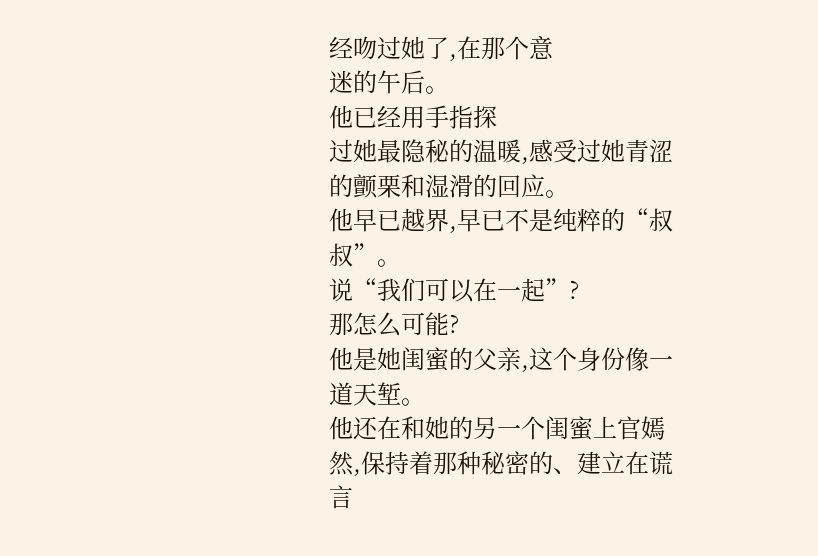经吻过她了,在那个意
迷的午后。
他已经用手指探
过她最隐秘的温暖,感受过她青涩的颤栗和湿滑的回应。
他早已越界,早已不是纯粹的“叔叔”。
说“我们可以在一起”?
那怎么可能?
他是她闺蜜的父亲,这个身份像一道天堑。
他还在和她的另一个闺蜜上官嫣然,保持着那种秘密的、建立在谎言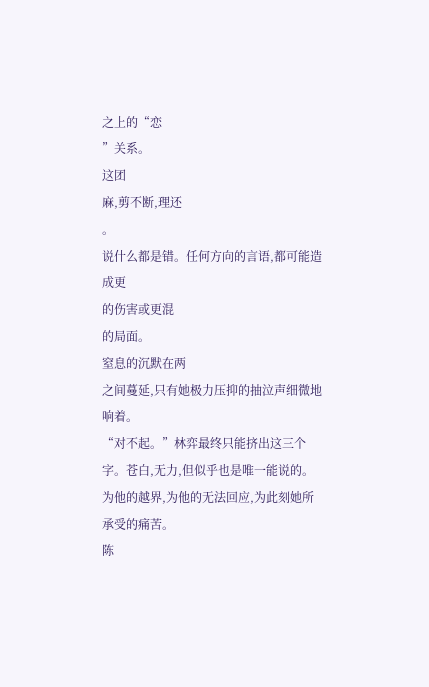之上的“恋
”关系。
这团
麻,剪不断,理还
。
说什么都是错。任何方向的言语,都可能造成更
的伤害或更混
的局面。
窒息的沉默在两
之间蔓延,只有她极力压抑的抽泣声细微地响着。
“对不起。”林弈最终只能挤出这三个字。苍白,无力,但似乎也是唯一能说的。为他的越界,为他的无法回应,为此刻她所承受的痛苦。
陈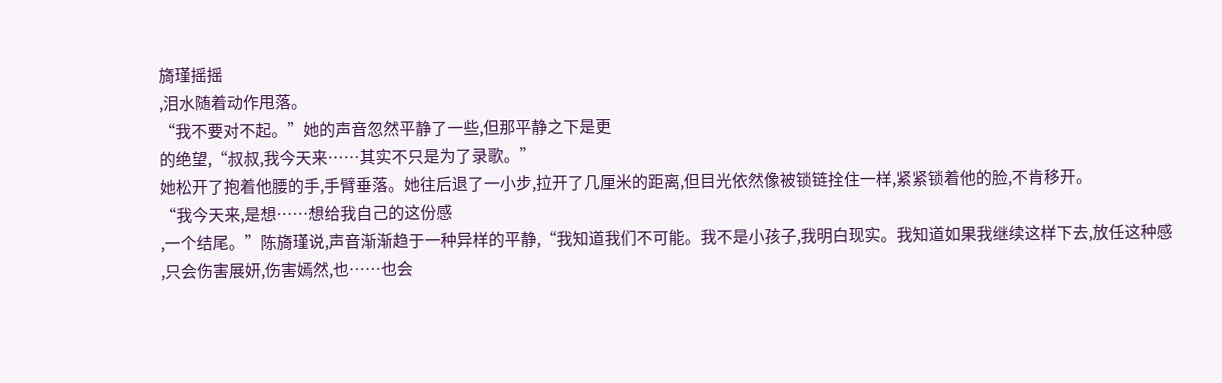旖瑾摇摇
,泪水随着动作甩落。
“我不要对不起。”她的声音忽然平静了一些,但那平静之下是更
的绝望,“叔叔,我今天来……其实不只是为了录歌。”
她松开了抱着他腰的手,手臂垂落。她往后退了一小步,拉开了几厘米的距离,但目光依然像被锁链拴住一样,紧紧锁着他的脸,不肯移开。
“我今天来,是想……想给我自己的这份感
,一个结尾。”陈旖瑾说,声音渐渐趋于一种异样的平静,“我知道我们不可能。我不是小孩子,我明白现实。我知道如果我继续这样下去,放任这种感
,只会伤害展妍,伤害嫣然,也……也会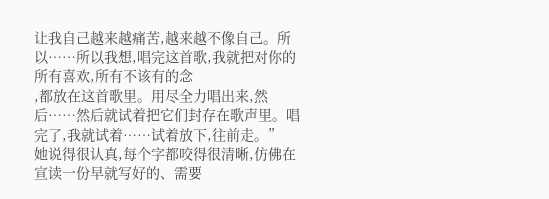让我自己越来越痛苦,越来越不像自己。所以……所以我想,唱完这首歌,我就把对你的所有喜欢,所有不该有的念
,都放在这首歌里。用尽全力唱出来,然后……然后就试着把它们封存在歌声里。唱完了,我就试着……试着放下,往前走。”
她说得很认真,每个字都咬得很清晰,仿佛在宣读一份早就写好的、需要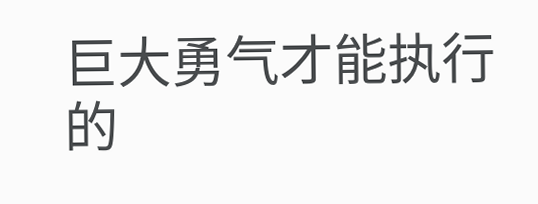巨大勇气才能执行的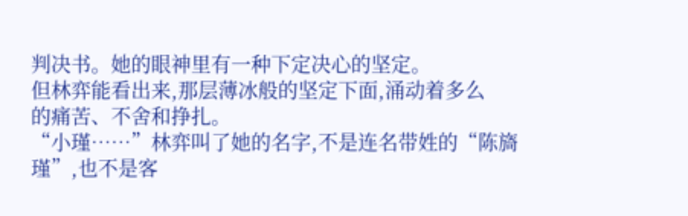判决书。她的眼神里有一种下定决心的坚定。
但林弈能看出来,那层薄冰般的坚定下面,涌动着多么
的痛苦、不舍和挣扎。
“小瑾……”林弈叫了她的名字,不是连名带姓的“陈旖瑾”,也不是客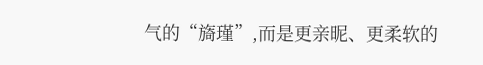气的“旖瑾”,而是更亲昵、更柔软的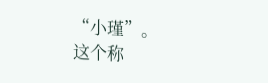“小瑾”。
这个称